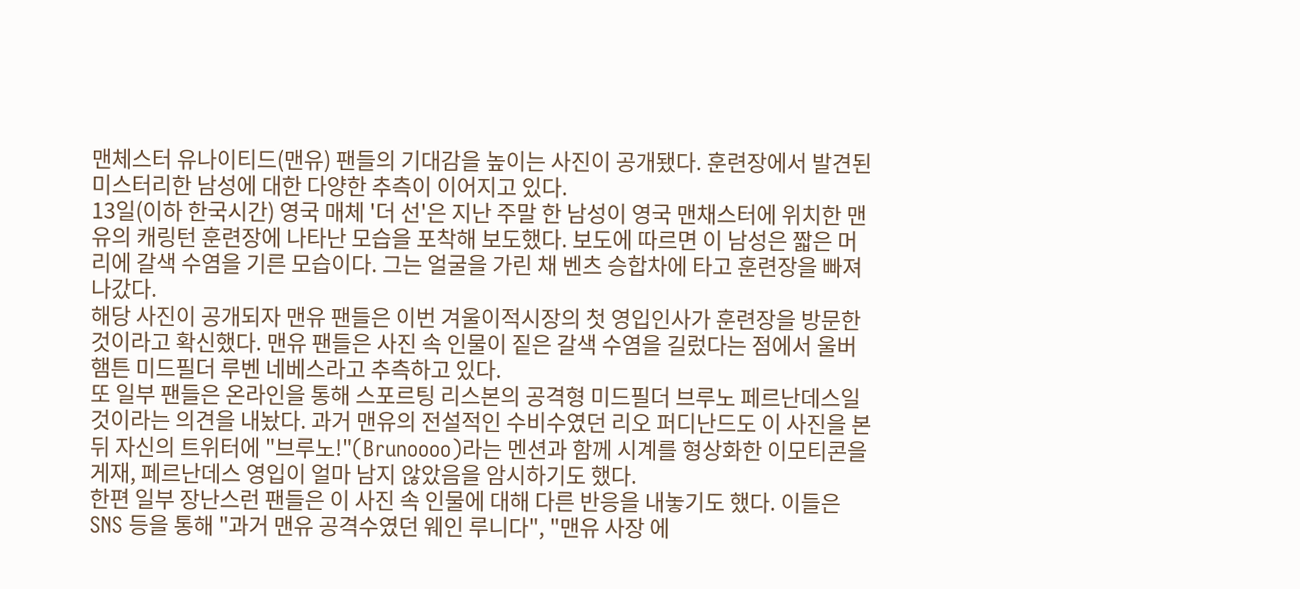맨체스터 유나이티드(맨유) 팬들의 기대감을 높이는 사진이 공개됐다. 훈련장에서 발견된 미스터리한 남성에 대한 다양한 추측이 이어지고 있다.
13일(이하 한국시간) 영국 매체 '더 선'은 지난 주말 한 남성이 영국 맨채스터에 위치한 맨유의 캐링턴 훈련장에 나타난 모습을 포착해 보도했다. 보도에 따르면 이 남성은 짧은 머리에 갈색 수염을 기른 모습이다. 그는 얼굴을 가린 채 벤츠 승합차에 타고 훈련장을 빠져나갔다.
해당 사진이 공개되자 맨유 팬들은 이번 겨울이적시장의 첫 영입인사가 훈련장을 방문한 것이라고 확신했다. 맨유 팬들은 사진 속 인물이 짙은 갈색 수염을 길렀다는 점에서 울버햄튼 미드필더 루벤 네베스라고 추측하고 있다.
또 일부 팬들은 온라인을 통해 스포르팅 리스본의 공격형 미드필더 브루노 페르난데스일 것이라는 의견을 내놨다. 과거 맨유의 전설적인 수비수였던 리오 퍼디난드도 이 사진을 본 뒤 자신의 트위터에 "브루노!"(Brunoooo)라는 멘션과 함께 시계를 형상화한 이모티콘을 게재, 페르난데스 영입이 얼마 남지 않았음을 암시하기도 했다.
한편 일부 장난스런 팬들은 이 사진 속 인물에 대해 다른 반응을 내놓기도 했다. 이들은 SNS 등을 통해 "과거 맨유 공격수였던 웨인 루니다", "맨유 사장 에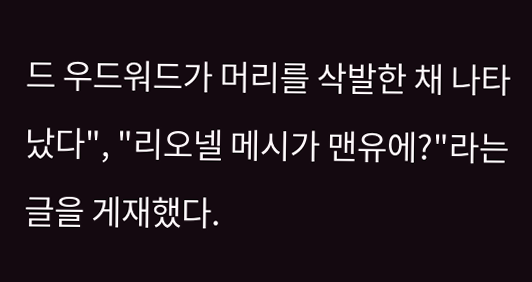드 우드워드가 머리를 삭발한 채 나타났다", "리오넬 메시가 맨유에?"라는 글을 게재했다.